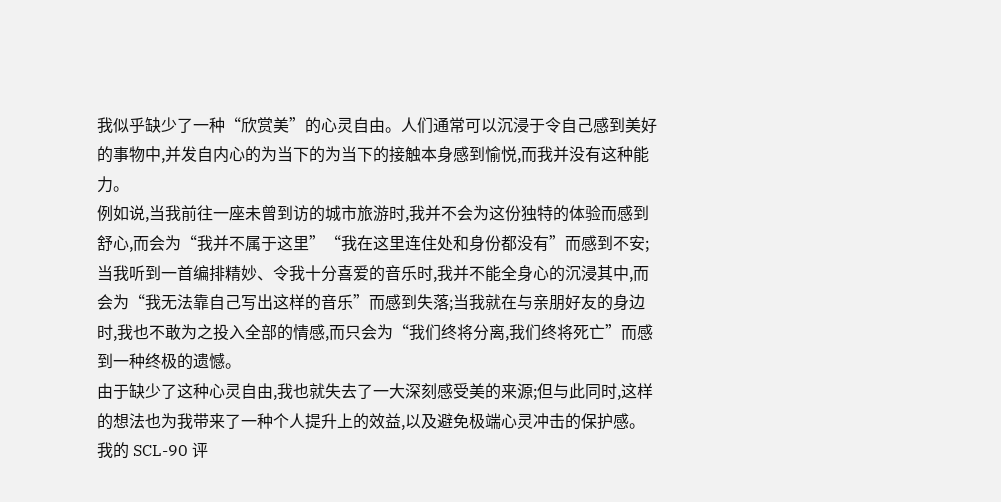我似乎缺少了一种“欣赏美”的心灵自由。人们通常可以沉浸于令自己感到美好的事物中,并发自内心的为当下的为当下的接触本身感到愉悦,而我并没有这种能力。
例如说,当我前往一座未曾到访的城市旅游时,我并不会为这份独特的体验而感到舒心,而会为“我并不属于这里”“我在这里连住处和身份都没有”而感到不安;当我听到一首编排精妙、令我十分喜爱的音乐时,我并不能全身心的沉浸其中,而会为“我无法靠自己写出这样的音乐”而感到失落;当我就在与亲朋好友的身边时,我也不敢为之投入全部的情感,而只会为“我们终将分离,我们终将死亡”而感到一种终极的遗憾。
由于缺少了这种心灵自由,我也就失去了一大深刻感受美的来源;但与此同时,这样的想法也为我带来了一种个人提升上的效益,以及避免极端心灵冲击的保护感。我的 SCL-90 评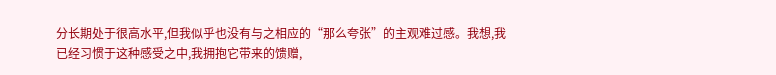分长期处于很高水平,但我似乎也没有与之相应的“那么夸张”的主观难过感。我想,我已经习惯于这种感受之中,我拥抱它带来的馈赠,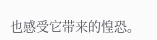也感受它带来的惶恐。